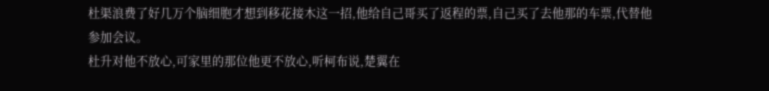杜渠浪费了好几万个脑细胞才想到移花接木这一招,他给自己哥买了返程的票,自己买了去他那的车票,代替他参加会议。
杜升对他不放心,可家里的那位他更不放心,听柯布说,楚翼在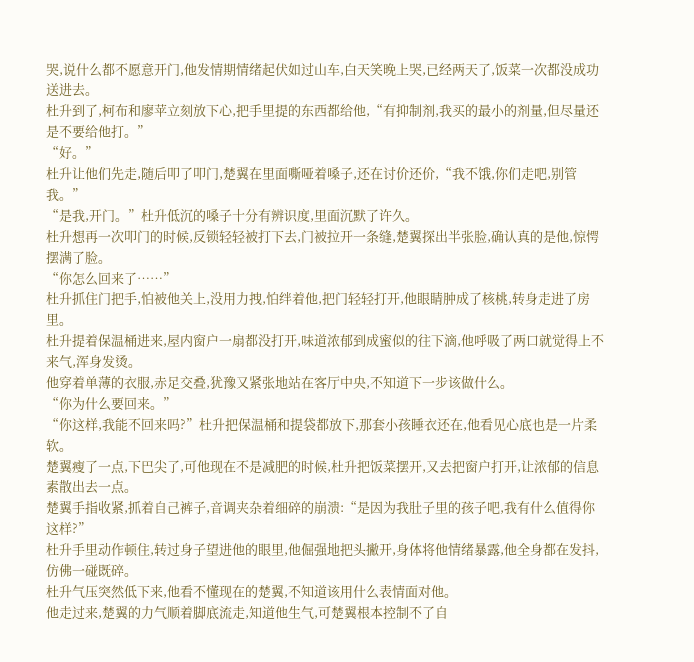哭,说什么都不愿意开门,他发情期情绪起伏如过山车,白天笑晚上哭,已经两天了,饭菜一次都没成功送进去。
杜升到了,柯布和廖苹立刻放下心,把手里提的东西都给他,“有抑制剂,我买的最小的剂量,但尽量还是不要给他打。”
“好。”
杜升让他们先走,随后叩了叩门,楚翼在里面嘶哑着嗓子,还在讨价还价,“我不饿,你们走吧,别管我。”
“是我,开门。”杜升低沉的嗓子十分有辨识度,里面沉默了许久。
杜升想再一次叩门的时候,反锁轻轻被打下去,门被拉开一条缝,楚翼探出半张脸,确认真的是他,惊愕摆满了脸。
“你怎么回来了……”
杜升抓住门把手,怕被他关上,没用力拽,怕绊着他,把门轻轻打开,他眼睛肿成了核桃,转身走进了房里。
杜升提着保温桶进来,屋内窗户一扇都没打开,味道浓郁到成蜜似的往下滴,他呼吸了两口就觉得上不来气,浑身发烫。
他穿着单薄的衣服,赤足交叠,犹豫又紧张地站在客厅中央,不知道下一步该做什么。
“你为什么要回来。”
“你这样,我能不回来吗?”杜升把保温桶和提袋都放下,那套小孩睡衣还在,他看见心底也是一片柔软。
楚翼瘦了一点,下巴尖了,可他现在不是减肥的时候,杜升把饭菜摆开,又去把窗户打开,让浓郁的信息素散出去一点。
楚翼手指收紧,抓着自己裤子,音调夹杂着细碎的崩溃:“是因为我肚子里的孩子吧,我有什么值得你这样?”
杜升手里动作顿住,转过身子望进他的眼里,他倔强地把头撇开,身体将他情绪暴露,他全身都在发抖,仿佛一碰既碎。
杜升气压突然低下来,他看不懂现在的楚翼,不知道该用什么表情面对他。
他走过来,楚翼的力气顺着脚底流走,知道他生气,可楚翼根本控制不了自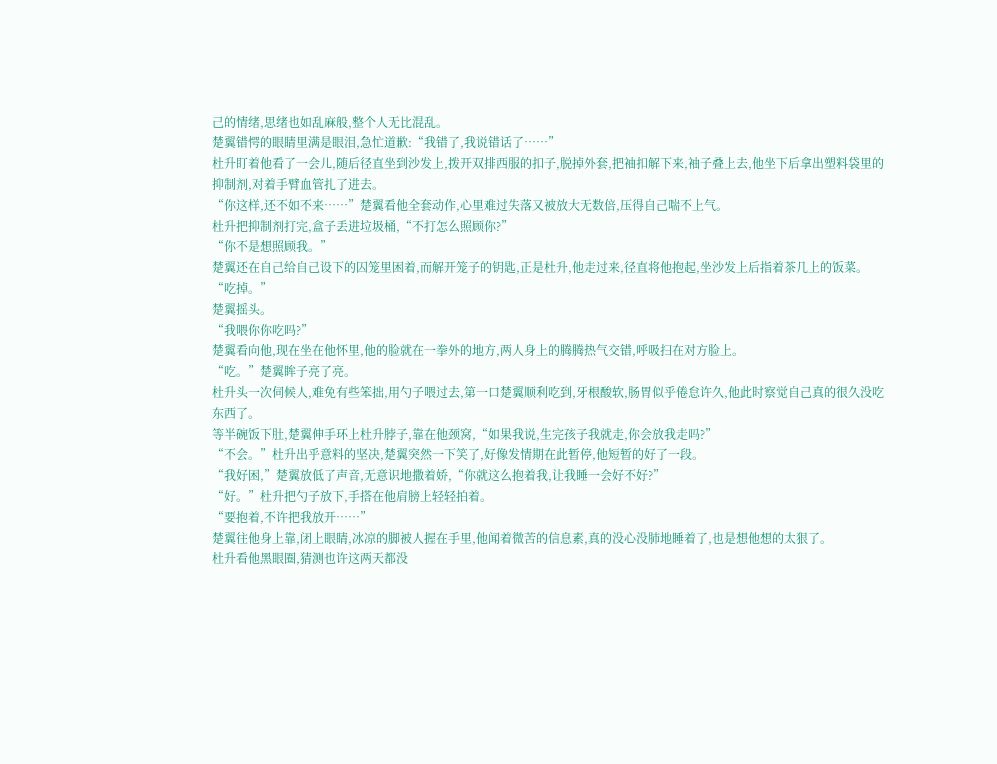己的情绪,思绪也如乱麻般,整个人无比混乱。
楚翼错愕的眼睛里满是眼泪,急忙道歉:“我错了,我说错话了……”
杜升盯着他看了一会儿,随后径直坐到沙发上,拨开双排西服的扣子,脱掉外套,把袖扣解下来,袖子叠上去,他坐下后拿出塑料袋里的抑制剂,对着手臂血管扎了进去。
“你这样,还不如不来……”楚翼看他全套动作,心里难过失落又被放大无数倍,压得自己喘不上气。
杜升把抑制剂打完,盒子丢进垃圾桶,“不打怎么照顾你?”
“你不是想照顾我。”
楚翼还在自己给自己设下的囚笼里困着,而解开笼子的钥匙,正是杜升,他走过来,径直将他抱起,坐沙发上后指着茶几上的饭菜。
“吃掉。”
楚翼摇头。
“我喂你你吃吗?”
楚翼看向他,现在坐在他怀里,他的脸就在一拳外的地方,两人身上的腾腾热气交错,呼吸扫在对方脸上。
“吃。”楚翼眸子亮了亮。
杜升头一次伺候人,难免有些笨拙,用勺子喂过去,第一口楚翼顺利吃到,牙根酸软,肠胃似乎倦怠许久,他此时察觉自己真的很久没吃东西了。
等半碗饭下肚,楚翼伸手环上杜升脖子,靠在他颈窝,“如果我说,生完孩子我就走,你会放我走吗?”
“不会。”杜升出乎意料的坚决,楚翼突然一下笑了,好像发情期在此暂停,他短暂的好了一段。
“我好困,”楚翼放低了声音,无意识地撒着娇,“你就这么抱着我,让我睡一会好不好?”
“好。”杜升把勺子放下,手搭在他肩膀上轻轻拍着。
“要抱着,不许把我放开……”
楚翼往他身上靠,闭上眼睛,冰凉的脚被人握在手里,他闻着微苦的信息素,真的没心没肺地睡着了,也是想他想的太狠了。
杜升看他黑眼圈,猜测也许这两天都没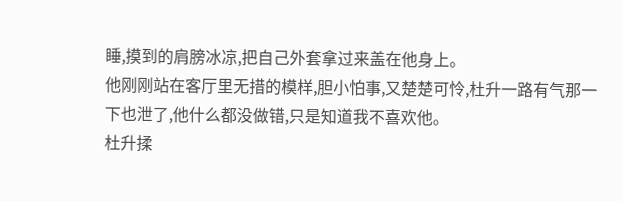睡,摸到的肩膀冰凉,把自己外套拿过来盖在他身上。
他刚刚站在客厅里无措的模样,胆小怕事,又楚楚可怜,杜升一路有气那一下也泄了,他什么都没做错,只是知道我不喜欢他。
杜升揉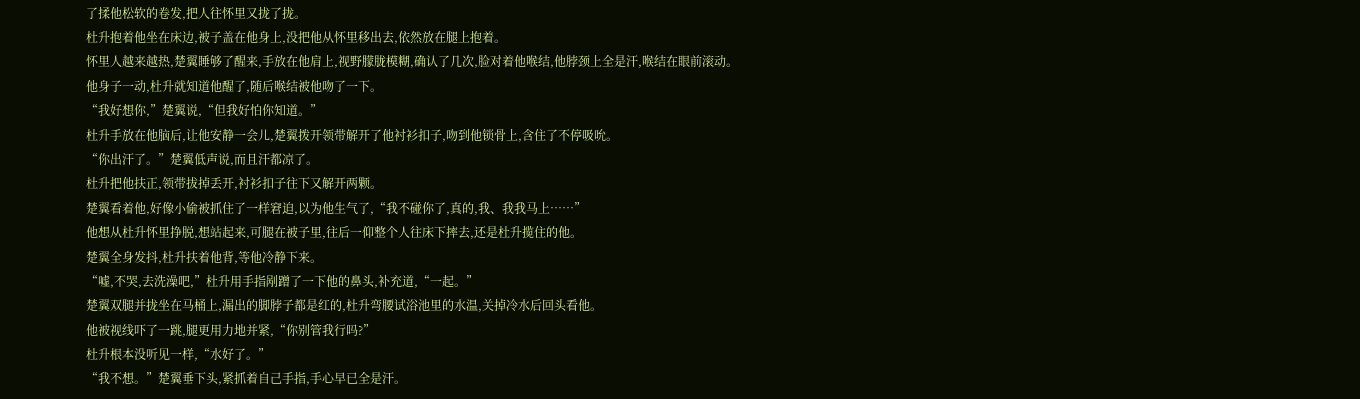了揉他松软的卷发,把人往怀里又拢了拢。
杜升抱着他坐在床边,被子盖在他身上,没把他从怀里移出去,依然放在腿上抱着。
怀里人越来越热,楚翼睡够了醒来,手放在他肩上,视野朦胧模糊,确认了几次,脸对着他喉结,他脖颈上全是汗,喉结在眼前滚动。
他身子一动,杜升就知道他醒了,随后喉结被他吻了一下。
“我好想你,”楚翼说,“但我好怕你知道。”
杜升手放在他脑后,让他安静一会儿,楚翼拨开领带解开了他衬衫扣子,吻到他锁骨上,含住了不停吸吮。
“你出汗了。”楚翼低声说,而且汗都凉了。
杜升把他扶正,领带拔掉丢开,衬衫扣子往下又解开两颗。
楚翼看着他,好像小偷被抓住了一样窘迫,以为他生气了,“我不碰你了,真的,我、我我马上……”
他想从杜升怀里挣脱,想站起来,可腿在被子里,往后一仰整个人往床下摔去,还是杜升揽住的他。
楚翼全身发抖,杜升扶着他背,等他冷静下来。
“嘘,不哭,去洗澡吧,”杜升用手指剐蹭了一下他的鼻头,补充道,“一起。”
楚翼双腿并拢坐在马桶上,漏出的脚脖子都是红的,杜升弯腰试浴池里的水温,关掉冷水后回头看他。
他被视线吓了一跳,腿更用力地并紧,“你别管我行吗?”
杜升根本没听见一样,“水好了。”
“我不想。”楚翼垂下头,紧抓着自己手指,手心早已全是汗。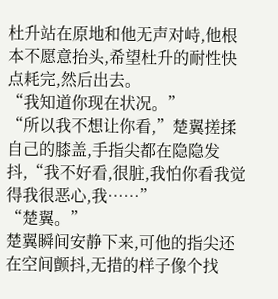杜升站在原地和他无声对峙,他根本不愿意抬头,希望杜升的耐性快点耗完,然后出去。
“我知道你现在状况。”
“所以我不想让你看,”楚翼搓揉自己的膝盖,手指尖都在隐隐发抖,“我不好看,很脏,我怕你看我觉得我很恶心,我……”
“楚翼。”
楚翼瞬间安静下来,可他的指尖还在空间颤抖,无措的样子像个找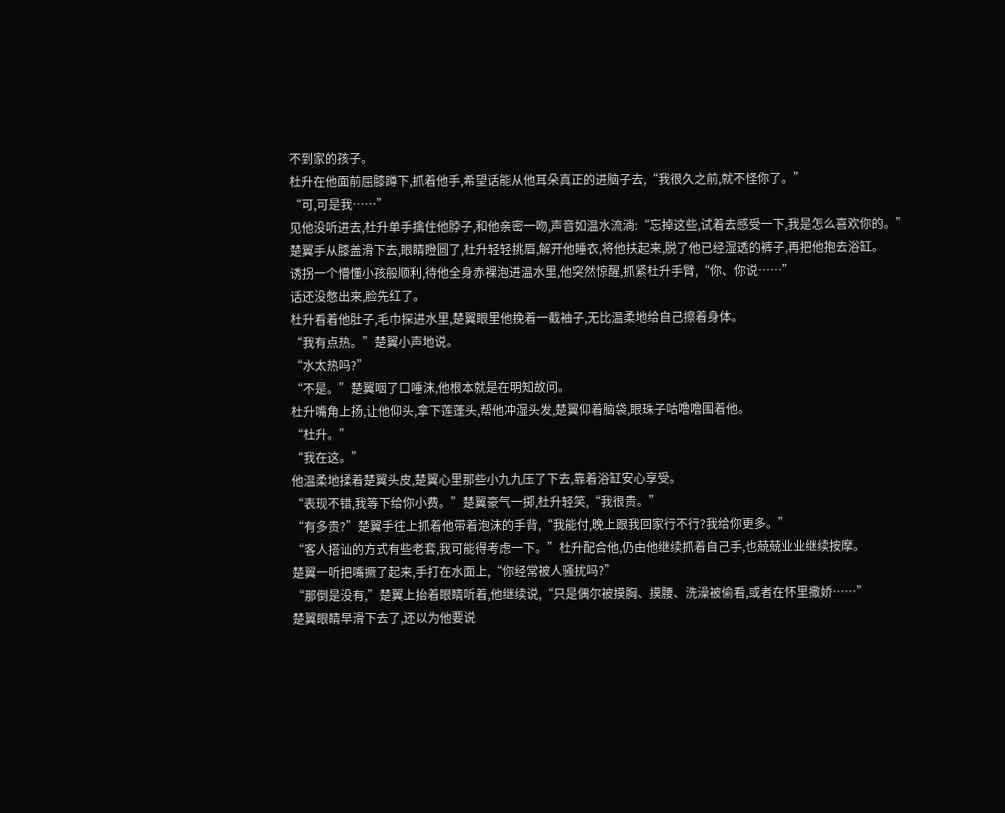不到家的孩子。
杜升在他面前屈膝蹲下,抓着他手,希望话能从他耳朵真正的进脑子去,“我很久之前,就不怪你了。”
“可,可是我……”
见他没听进去,杜升单手擒住他脖子,和他亲密一吻,声音如温水流淌:“忘掉这些,试着去感受一下,我是怎么喜欢你的。”
楚翼手从膝盖滑下去,眼睛瞪圆了,杜升轻轻挑眉,解开他睡衣,将他扶起来,脱了他已经湿透的裤子,再把他抱去浴缸。
诱拐一个懵懂小孩般顺利,待他全身赤裸泡进温水里,他突然惊醒,抓紧杜升手臂,“你、你说……”
话还没憋出来,脸先红了。
杜升看着他肚子,毛巾探进水里,楚翼眼里他挽着一截袖子,无比温柔地给自己擦着身体。
“我有点热。”楚翼小声地说。
“水太热吗?”
“不是。”楚翼咽了口唾沫,他根本就是在明知故问。
杜升嘴角上扬,让他仰头,拿下莲蓬头,帮他冲湿头发,楚翼仰着脑袋,眼珠子咕噜噜围着他。
“杜升。”
“我在这。”
他温柔地揉着楚翼头皮,楚翼心里那些小九九压了下去,靠着浴缸安心享受。
“表现不错,我等下给你小费。”楚翼豪气一掷,杜升轻笑,“我很贵。”
“有多贵?”楚翼手往上抓着他带着泡沫的手背,“我能付,晚上跟我回家行不行?我给你更多。”
“客人搭讪的方式有些老套,我可能得考虑一下。”杜升配合他,仍由他继续抓着自己手,也兢兢业业继续按摩。
楚翼一听把嘴撅了起来,手打在水面上,“你经常被人骚扰吗?”
“那倒是没有,”楚翼上抬着眼睛听着,他继续说,“只是偶尔被摸胸、摸腰、洗澡被偷看,或者在怀里撒娇……”
楚翼眼睛早滑下去了,还以为他要说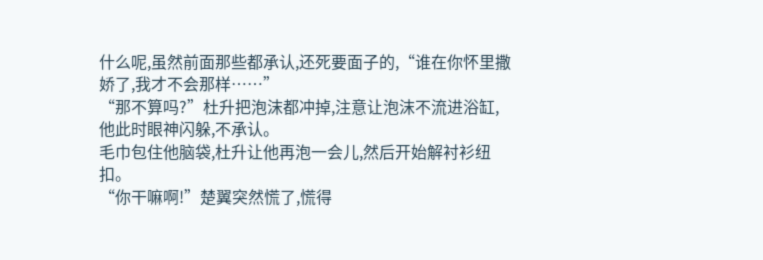什么呢,虽然前面那些都承认,还死要面子的,“谁在你怀里撒娇了,我才不会那样……”
“那不算吗?”杜升把泡沫都冲掉,注意让泡沫不流进浴缸,他此时眼神闪躲,不承认。
毛巾包住他脑袋,杜升让他再泡一会儿,然后开始解衬衫纽扣。
“你干嘛啊!”楚翼突然慌了,慌得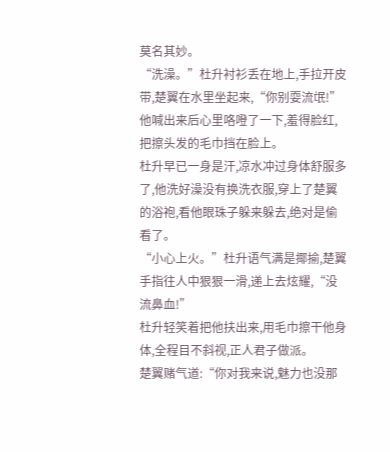莫名其妙。
“洗澡。”杜升衬衫丢在地上,手拉开皮带,楚翼在水里坐起来,“你别耍流氓!”
他喊出来后心里咯噔了一下,羞得脸红,把擦头发的毛巾挡在脸上。
杜升早已一身是汗,凉水冲过身体舒服多了,他洗好澡没有换洗衣服,穿上了楚翼的浴袍,看他眼珠子躲来躲去,绝对是偷看了。
“小心上火。”杜升语气满是揶揄,楚翼手指往人中狠狠一滑,递上去炫耀,“没流鼻血!”
杜升轻笑着把他扶出来,用毛巾擦干他身体,全程目不斜视,正人君子做派。
楚翼赌气道:“你对我来说,魅力也没那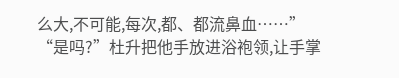么大,不可能,每次,都、都流鼻血……”
“是吗?”杜升把他手放进浴袍领,让手掌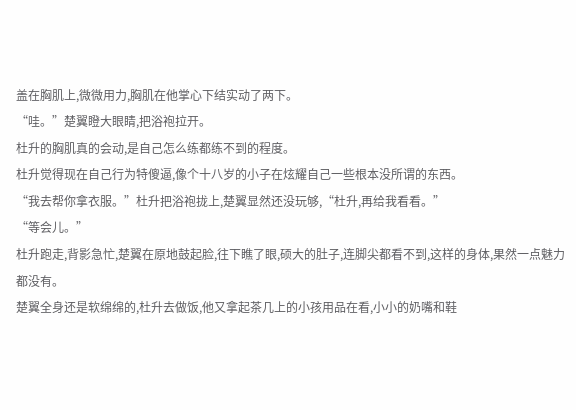盖在胸肌上,微微用力,胸肌在他掌心下结实动了两下。
“哇。”楚翼瞪大眼睛,把浴袍拉开。
杜升的胸肌真的会动,是自己怎么练都练不到的程度。
杜升觉得现在自己行为特傻逼,像个十八岁的小子在炫耀自己一些根本没所谓的东西。
“我去帮你拿衣服。”杜升把浴袍拢上,楚翼显然还没玩够,“杜升,再给我看看。”
“等会儿。”
杜升跑走,背影急忙,楚翼在原地鼓起脸,往下瞧了眼,硕大的肚子,连脚尖都看不到,这样的身体,果然一点魅力都没有。
楚翼全身还是软绵绵的,杜升去做饭,他又拿起茶几上的小孩用品在看,小小的奶嘴和鞋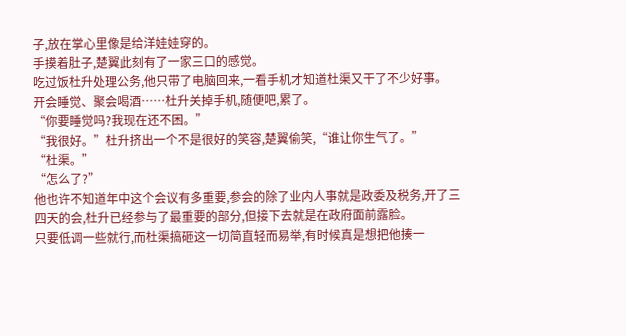子,放在掌心里像是给洋娃娃穿的。
手摸着肚子,楚翼此刻有了一家三口的感觉。
吃过饭杜升处理公务,他只带了电脑回来,一看手机才知道杜渠又干了不少好事。
开会睡觉、聚会喝酒……杜升关掉手机,随便吧,累了。
“你要睡觉吗?我现在还不困。”
“我很好。”杜升挤出一个不是很好的笑容,楚翼偷笑,“谁让你生气了。”
“杜渠。”
“怎么了?”
他也许不知道年中这个会议有多重要,参会的除了业内人事就是政委及税务,开了三四天的会,杜升已经参与了最重要的部分,但接下去就是在政府面前露脸。
只要低调一些就行,而杜渠搞砸这一切简直轻而易举,有时候真是想把他揍一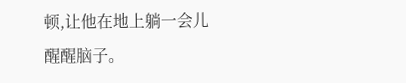顿,让他在地上躺一会儿醒醒脑子。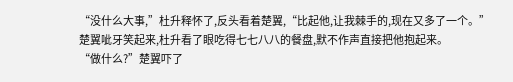“没什么大事,”杜升释怀了,反头看着楚翼,“比起他,让我棘手的,现在又多了一个。”
楚翼呲牙笑起来,杜升看了眼吃得七七八八的餐盘,默不作声直接把他抱起来。
“做什么?”楚翼吓了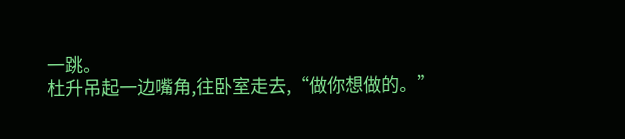一跳。
杜升吊起一边嘴角,往卧室走去,“做你想做的。”